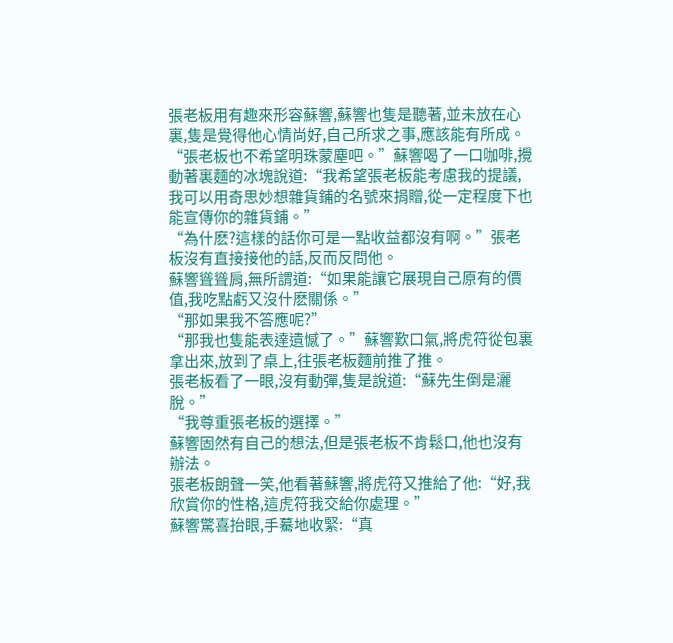張老板用有趣來形容蘇響,蘇響也隻是聽著,並未放在心裏,隻是覺得他心情尚好,自己所求之事,應該能有所成。
“張老板也不希望明珠蒙塵吧。”蘇響喝了一口咖啡,攪動著裏麵的冰塊說道:“我希望張老板能考慮我的提議,我可以用奇思妙想雜貨鋪的名號來捐贈,從一定程度下也能宣傳你的雜貨鋪。”
“為什麽?這樣的話你可是一點收益都沒有啊。”張老板沒有直接接他的話,反而反問他。
蘇響聳聳肩,無所謂道:“如果能讓它展現自己原有的價值,我吃點虧又沒什麽關係。”
“那如果我不答應呢?”
“那我也隻能表達遺憾了。”蘇響歎口氣,將虎符從包裏拿出來,放到了桌上,往張老板麵前推了推。
張老板看了一眼,沒有動彈,隻是說道:“蘇先生倒是灑脫。”
“我尊重張老板的選擇。”
蘇響固然有自己的想法,但是張老板不肯鬆口,他也沒有辦法。
張老板朗聲一笑,他看著蘇響,將虎符又推給了他:“好,我欣賞你的性格,這虎符我交給你處理。”
蘇響驚喜抬眼,手驀地收緊:“真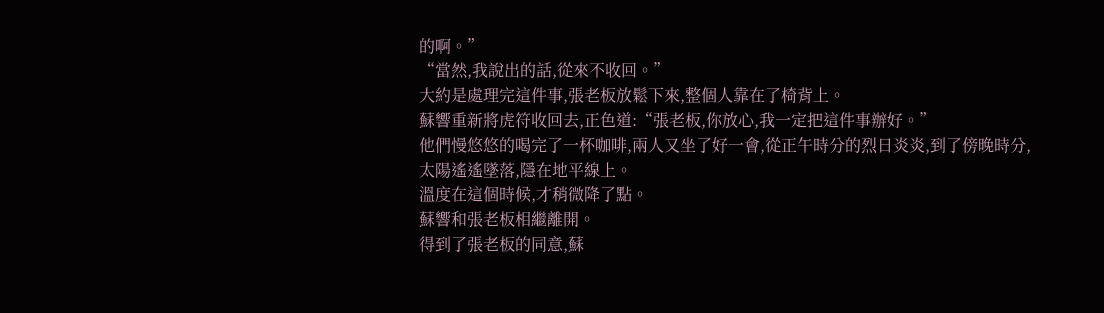的啊。”
“當然,我說出的話,從來不收回。”
大約是處理完這件事,張老板放鬆下來,整個人靠在了椅背上。
蘇響重新將虎符收回去,正色道:“張老板,你放心,我一定把這件事辦好。”
他們慢悠悠的喝完了一杯咖啡,兩人又坐了好一會,從正午時分的烈日炎炎,到了傍晚時分,太陽遙遙墜落,隱在地平線上。
溫度在這個時候,才稍微降了點。
蘇響和張老板相繼離開。
得到了張老板的同意,蘇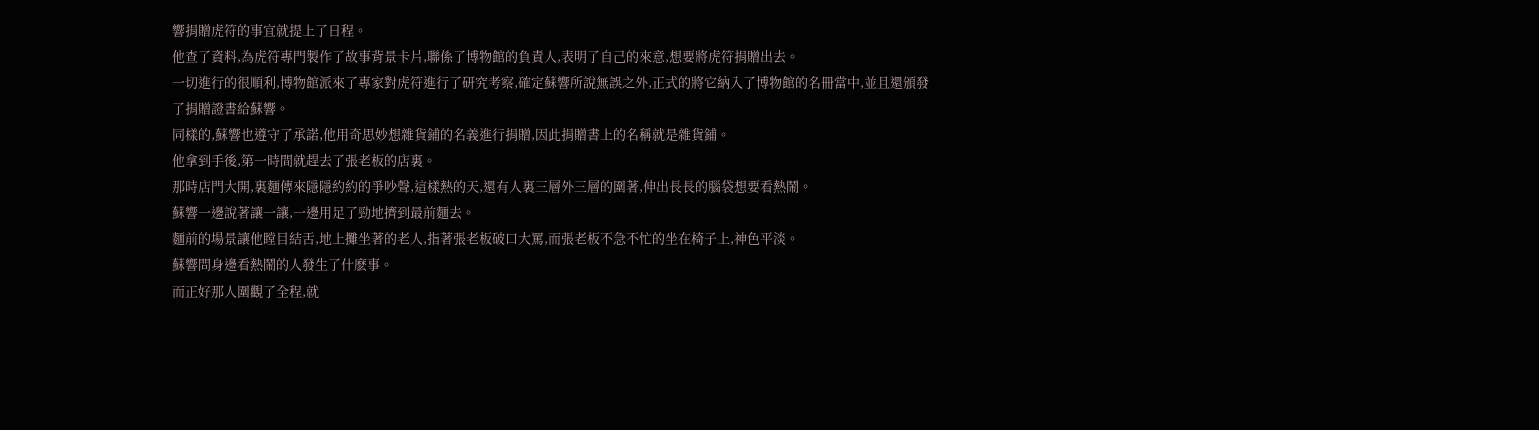響捐贈虎符的事宜就提上了日程。
他查了資料,為虎符專門製作了故事背景卡片,聯係了博物館的負責人,表明了自己的來意,想要將虎符捐贈出去。
一切進行的很順利,博物館派來了專家對虎符進行了研究考察,確定蘇響所說無誤之外,正式的將它納入了博物館的名冊當中,並且還頒發了捐贈證書給蘇響。
同樣的,蘇響也遵守了承諾,他用奇思妙想雜貨鋪的名義進行捐贈,因此捐贈書上的名稱就是雜貨鋪。
他拿到手後,第一時間就趕去了張老板的店裏。
那時店門大開,裏麵傳來隱隱約約的爭吵聲,這樣熱的天,還有人裏三層外三層的圍著,伸出長長的腦袋想要看熱鬧。
蘇響一邊說著讓一讓,一邊用足了勁地擠到最前麵去。
麵前的場景讓他瞠目結舌,地上攤坐著的老人,指著張老板破口大罵,而張老板不急不忙的坐在椅子上,神色平淡。
蘇響問身邊看熱鬧的人發生了什麽事。
而正好那人圍觀了全程,就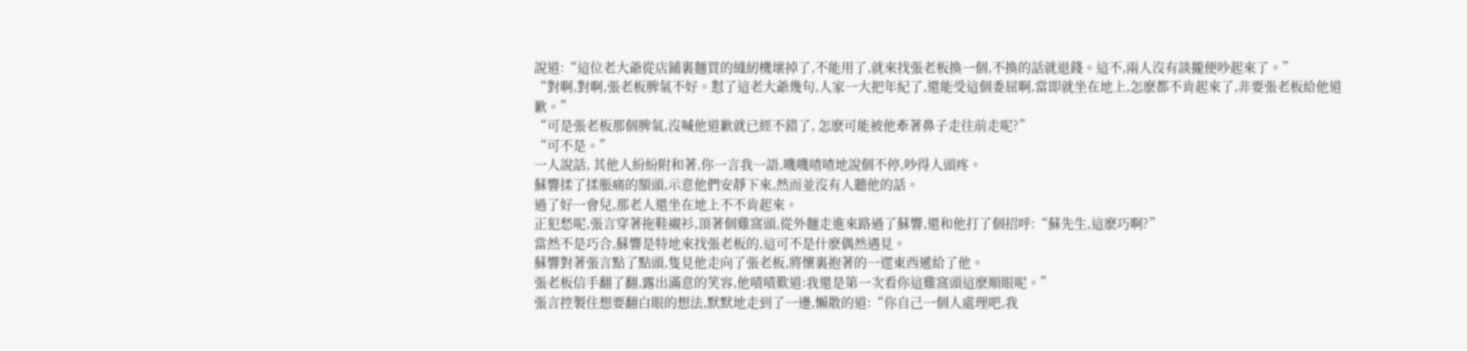說道:“這位老大爺從店鋪裏麵買的縫紉機壞掉了,不能用了,就來找張老板換一個,不換的話就退錢。這不,兩人沒有談攏便吵起來了。”
“對啊,對啊,張老板脾氣不好。懟了這老大爺幾句,人家一大把年紀了,還能受這個委屈啊,當即就坐在地上,怎麽都不肯起來了,非要張老板給他道歉。”
“可是張老板那個脾氣,沒喊他道歉就已經不錯了, 怎麽可能被他牽著鼻子走往前走呢?”
“可不是。”
一人說話, 其他人紛紛附和著,你一言我一語,嘰嘰喳喳地說個不停,吵得人頭疼。
蘇響揉了揉脹痛的額頭,示意他們安靜下來,然而並沒有人聽他的話。
過了好一會兒,那老人還坐在地上不不肯起來。
正犯愁呢,張言穿著拖鞋襯衫,頂著個雞窩頭,從外麵走進來路過了蘇響,還和他打了個招呼:“蘇先生,這麽巧啊?”
當然不是巧合,蘇響是特地來找張老板的,這可不是什麽偶然遇見。
蘇響對著張言點了點頭,隻見他走向了張老板,將懷裏抱著的一遝東西遞給了他。
張老板信手翻了翻,露出滿意的笑容,他嘖嘖歎道:我還是第一次看你這雞窩頭這麽順眼呢。”
張言控製住想要翻白眼的想法,默默地走到了一邊,懶散的道:“你自己一個人處理吧,我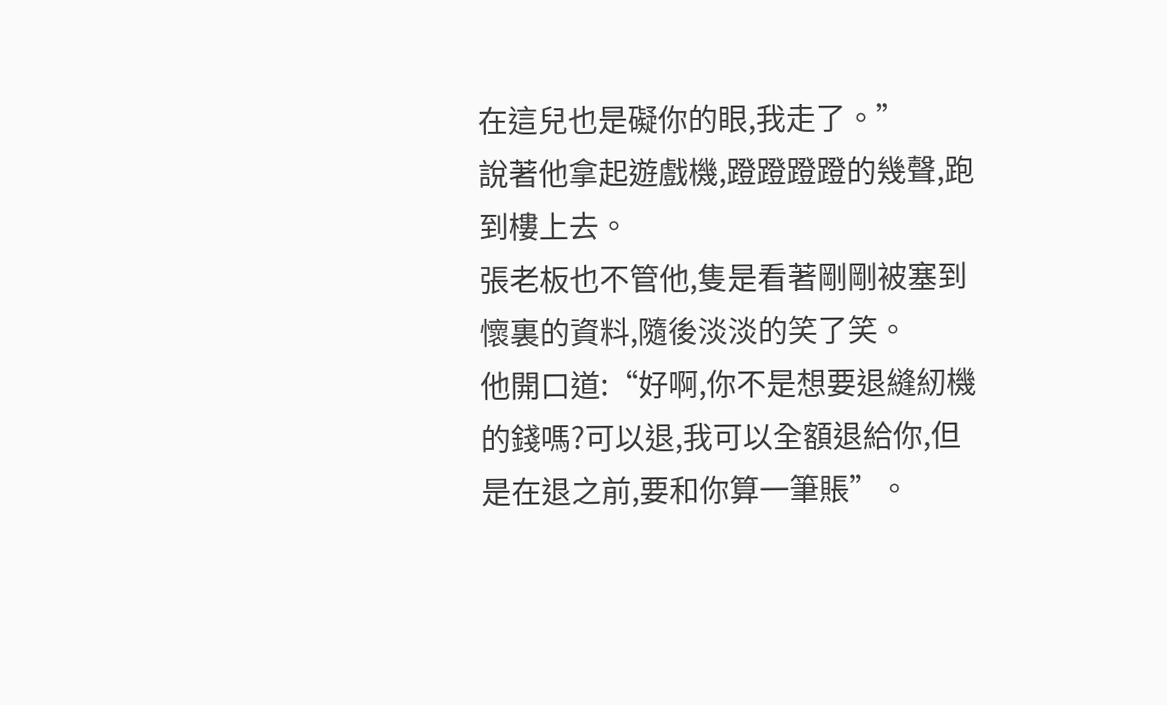在這兒也是礙你的眼,我走了。”
說著他拿起遊戲機,蹬蹬蹬蹬的幾聲,跑到樓上去。
張老板也不管他,隻是看著剛剛被塞到懷裏的資料,隨後淡淡的笑了笑。
他開口道:“好啊,你不是想要退縫紉機的錢嗎?可以退,我可以全額退給你,但是在退之前,要和你算一筆賬”。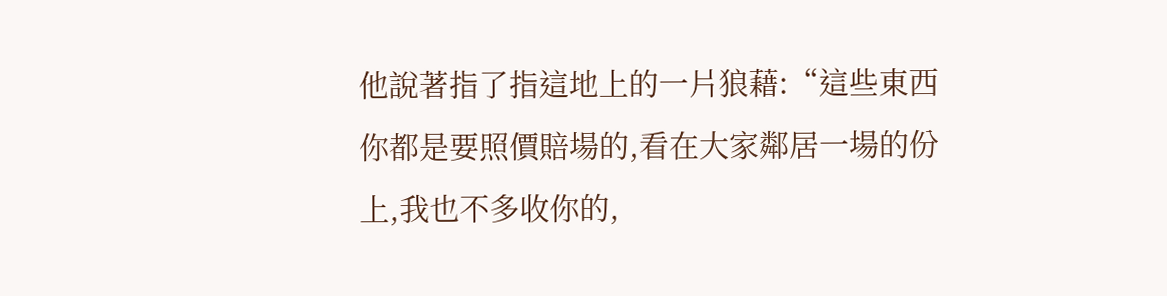他說著指了指這地上的一片狼藉:“這些東西你都是要照價賠場的,看在大家鄰居一場的份上,我也不多收你的,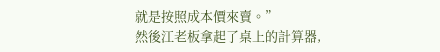就是按照成本價來賣。”
然後江老板拿起了桌上的計算器,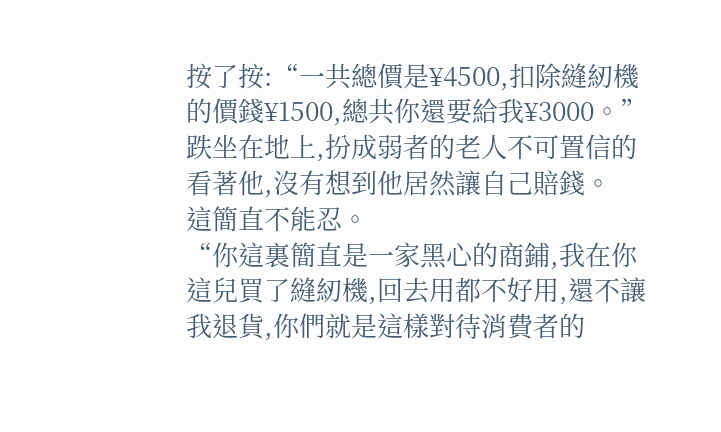按了按:“一共總價是¥4500,扣除縫紉機的價錢¥1500,總共你還要給我¥3000。”
跌坐在地上,扮成弱者的老人不可置信的看著他,沒有想到他居然讓自己賠錢。
這簡直不能忍。
“你這裏簡直是一家黑心的商鋪,我在你這兒買了縫紉機,回去用都不好用,還不讓我退貨,你們就是這樣對待消費者的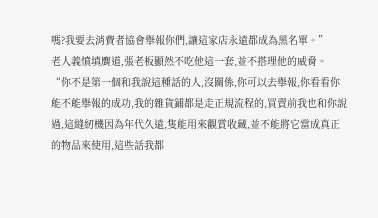嗎?我要去消費者協會舉報你們,讓這家店永遠都成為黑名單。”
老人義憤填膺道,張老板顯然不吃他這一套,並不搭理他的威脅。
“你不是第一個和我說這種話的人,沒關係,你可以去舉報,你看看你能不能舉報的成功,我的雜貨鋪都是走正規流程的,買賣前我也和你說過,這縫紉機因為年代久遠,隻能用來觀賞收藏,並不能將它當成真正的物品來使用,這些話我都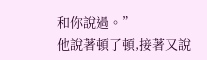和你說過。”
他說著頓了頓,接著又說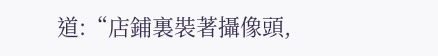道:“店鋪裏裝著攝像頭,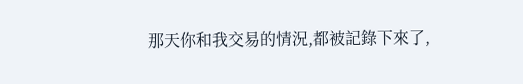那天你和我交易的情況,都被記錄下來了,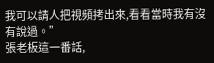我可以請人把視頻拷出來,看看當時我有沒有說過。”
張老板這一番話,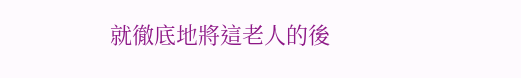就徹底地將這老人的後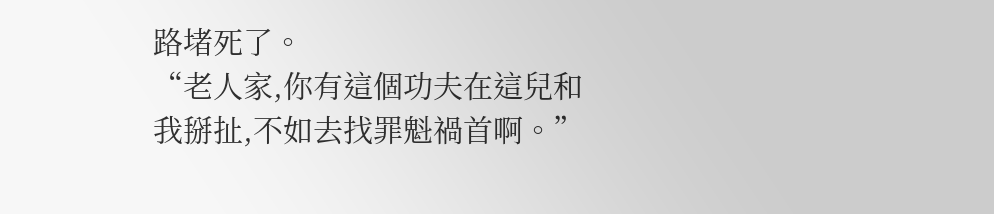路堵死了。
“老人家,你有這個功夫在這兒和我掰扯,不如去找罪魁禍首啊。”